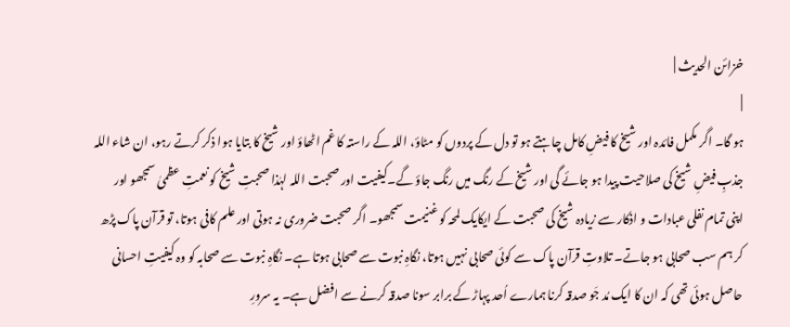خزائن الحدیث |
|
ہو گا۔ اگر مکمل فائدہ اور شیخ کا فیضِ کامل چاہتے ہو تو دل کے پردوں کو مٹاؤ، اللہ کے راستہ کا غم اٹھاؤ اور شیخ کا بتایا ہوا ذکر کرتے رہو، ان شاء اللہ جذبِ فیضِ شیخ کی صلاحیت پیدا ہو جائے گی اور شیخ کے رنگ میں رنگ جاؤ گے۔کیفیت اور صحبت اللہ لہٰذا صحبتِ شیخ کو نعمتِ عظمیٰ سمجھو اور اپنی تمام نفلی عبادات و اذکار سے زیادہ شیخ کی صحبت کے ایکایک لمحہ کو غنیمت سمجھو۔ اگر صحبت ضروری نہ ہوتی اور علم کافی ہوتا، تو قرآن پاک پڑھ کر ہم سب صحابی ہو جاتے۔ تلاوتِ قرآن پاک سے کوئی صحابی نہیں ہوتا، نگاہِ نبوت سے صحابی ہوتا ہے۔ نگاہِ نبوت سے صحابہ کو وہ کیفیتِ احسانی حاصل ہوئی تھی کہ ان کا ایک مُد جَو صدقہ کرنا ہمارے اُحد پہاڑ کے برابر سونا صدقہ کرنے سے افضل ہے۔ یہ سرورِ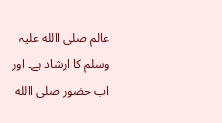عالم صلی االله علیہ وسلم کا ارشاد ہے۔ اور اب حضور صلی االله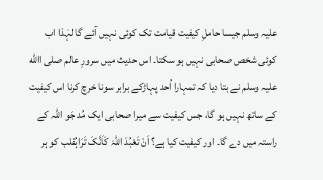علیہ وسلم جیسا حاملِ کیفیت قیامت تک کوئی نہیں آئے گا لہٰذا اب کوئی شخص صحابی نہیں ہو سکتا۔ اس حدیث میں سرورِ عالم صلی االله علیہ وسلم نے بتا دیا کہ تمہارا اُحد پہاڑکے برابر سونا خرچ کرنا اس کیفیت کے ساتھ نہیں ہو گا، جس کیفیت سے میرا صحابی ایک مُد جَو اللہ کے راستہ میں دے گا۔ اور کیفیت کیا ہے؟ اَنْ تَعْبُدَ اللہَ کَاَنَّکَ تَرَاہُقلب کو ہر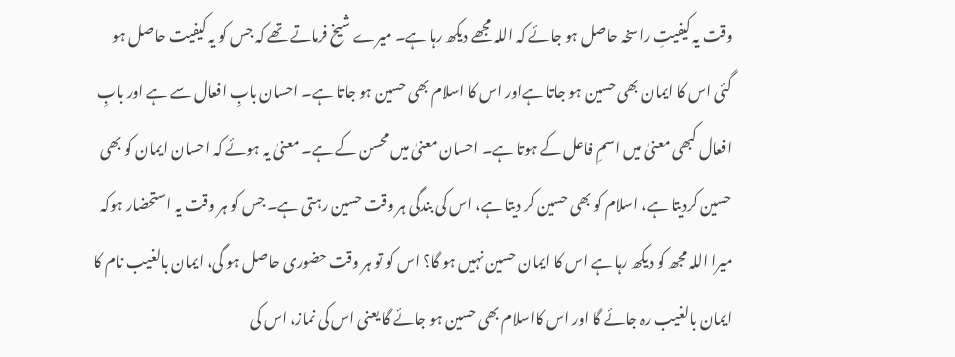وقت یہ کیفیتِ راسخہ حاصل ہو جائے کہ اللہ مجھے دیکھ رہا ہے۔ میرے شیخ فرماتے تھے کہ جس کو یہ کیفیت حاصل ہو گئی اس کا ایمان بھی حسین ہو جاتا ہےاور اس کا اسلام بھی حسین ہو جاتا ہے۔ احسان بابِ افعال سے ہے اور بابِ افعال کبھی معنیٰ میں اسمِ فاعل کے ہوتا ہے۔ احسان معنیٰ میں محسن کے ہے۔ معنیٰ یہ ہوئے کہ احسان ایمان کو بھی حسین کردیتا ہے، اسلام کو بھی حسین کر دیتا ہے، اس کی بندگی ہر وقت حسین رہتی ہے۔ جس کو ہر وقت یہ استحضار ہوکہ میرا اللہ مجھ کو دیکھ رہا ہے اس کا ایمان حسین نہیں ہو گا؟ اس کو تو ہر وقت حضوری حاصل ہو گی، ایمان بالغیب نام کا ایمان بالغیب رہ جائے گا اور اس کااسلام بھی حسین ہو جائے گا یعنی اس کی نماز، اس کی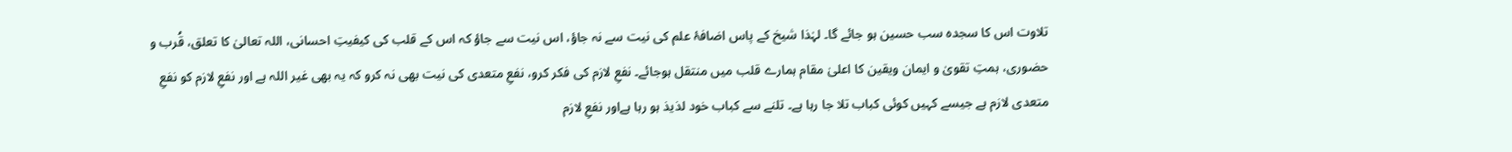تلاوت اس کا سجدہ سب حسین ہو جائے گا۔ لہٰذا شیخ کے پاس اضافۂ علم کی نیت سے نہ جاؤ، اس نیت سے جاؤ کہ اس کے قلب کی کیفیتِ احسانی، اللہ تعالیٰ کا تعلق، قُرب و حضوری، ہمتِ تقویٰ و ایمان ویقین کا اعلیٰ مقام ہمارے قلب میں منتقل ہوجائے۔ نفعِ لازم کی فکر کرو، نفعِ متعدی کی نیت بھی نہ کرو کہ یہ بھی غیر اللہ ہے اور نفعِ لازم کو نفعِ متعدی لازم ہے جیسے کہیں کوئی کباب تلا جا رہا ہے۔ تلنے سے کباب خود لذیذ ہو رہا ہےاور نفعِ لازم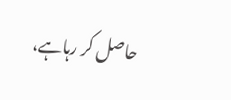حاصل کر رہاہے،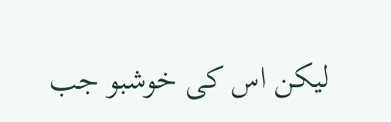لیکن اس کی خوشبو جب